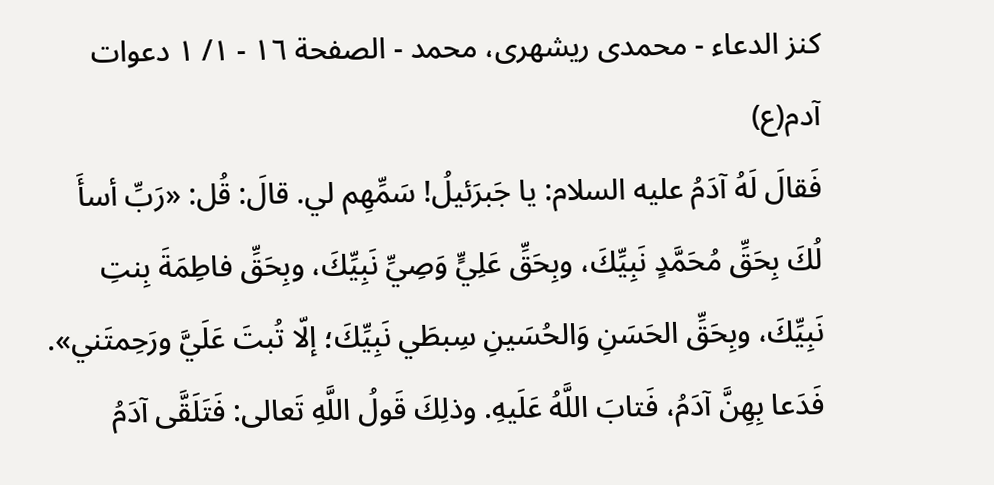كنز الدعاء - محمدی ریشهری، محمد - الصفحة ١٦ - ١/ ١ دعوات آدم(ع)
فَقالَ لَهُ آدَمُ عليه السلام: يا جَبرَئيلُ! سَمِّهِم لي. قالَ: قُل: «رَبِّ أسأَ لُكَ بِحَقِّ مُحَمَّدٍ نَبِيِّكَ، وبِحَقِّ عَلِيٍّ وَصِيِّ نَبِيِّكَ، وبِحَقِّ فاطِمَةَ بِنتِ نَبِيِّكَ، وبِحَقِّ الحَسَنِ وَالحُسَينِ سِبطَي نَبِيِّكَ؛ إلّا تُبتَ عَلَيَّ ورَحِمتَني».
فَدَعا بِهِنَّ آدَمُ، فَتابَ اللَّهُ عَلَيهِ. وذلِكَ قَولُ اللَّهِ تَعالى: فَتَلَقَّى آدَمُ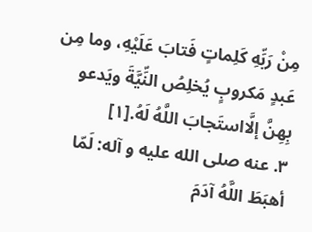مِنْ رَبِّهِ كَلِماتٍ فَتابَ عَلَيْهِ، وما مِن عَبدٍ مَكروبٍ يُخلِصُ النِّيَّةَ ويَدعو بِهِنَّ إلَّااستَجابَ اللَّهُ لَهُ.[١]
٣. عنه صلى الله عليه و آله: لَمّا أهبَطَ اللَّهُ آدَمَ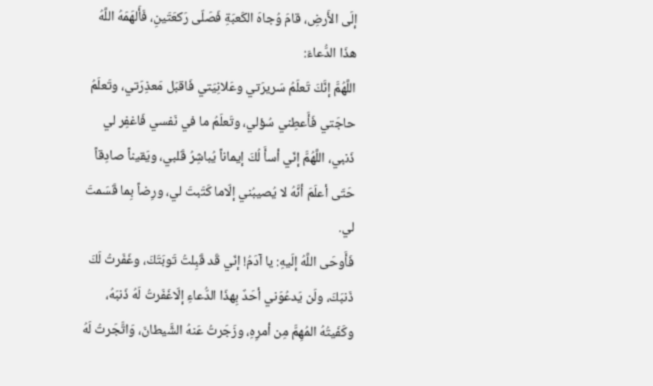إلَى الأَرضِ، قامَ وُجاهَ الكَعبَةِ فَصَلّى رَكعَتَينِ، فَأَلهَمَهُ اللَّهُ هذَا الدُّعاءَ:
اللَّهُمَّ إنَّكَ تَعلَمُ سَريرَتي وعَلانِيَتي فَاقبَل مَعذِرَتي، وتَعلَمُ حاجَتي فَأَعطِني سُؤلي، وتَعلَمُ ما في نَفسي فَاغفِر لي ذَنبي، اللَّهُمَّ إنّي أسأَ لُكَ إيماناً يُباشِرُ قَلبي، ويَقيناً صادِقاً حَتّى أعلَمَ أنَّهُ لا يُصيبُني إلّاما كَتَبتَ لي، ورِضاً بِما قَسَمتَ لي.
فَأَوحَى اللَّهُ إلَيهِ: يا آدَمُ! إنّي قَد قَبِلتُ تَوبَتَكَ، وغَفَرتُ لَكَ ذَنبَكَ، ولَن يَدعُوَني أحَدٌ بِهذَا الدُّعاءِ إلّاغَفَرتُ لَهُ ذَنبَهُ، وكَفَيتُهُ المُهِمَّ مِن أمرِهِ، وزَجَرتُ عَنهُ الشَّيطانَ، وَاتَّجَرتُ لَهُ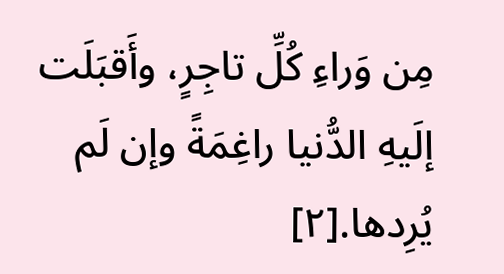مِن وَراءِ كُلِّ تاجِرٍ، وأَقبَلَت إلَيهِ الدُّنيا راغِمَةً وإن لَم يُرِدها.[٢]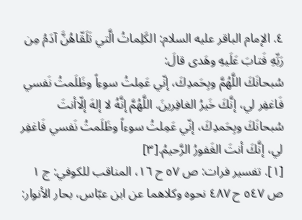٤. الإمام الباقر عليه السلام: الكَلِماتُ الَّتي تَلَقّاهُنَّ آدَمُ مِن رَبِّهِ فَتابَ عَلَيهِ وهَدى قالَ:
سُبحانَكَ اللَّهُمَّ وبِحَمدِكَ، إنّي عَمِلتُ سوءاً وظَلَمتُ نَفسي فَاغفِر لي، إنَّكَ خَيرُ الغافِرينَ. اللَّهُمَّ إنَّهُ لا إلهَ إلّاأنتَ سُبحانَكَ وبِحَمدِكَ، إنّي عَمِلتُ سوءاً وظَلَمتُ نَفسي فَاغفِر لي، إنَّكَ أنتَ الغَفورُ الرَّحيمُ.[٣]
[١]. تفسير فرات: ص ٥٧ ح ١٦، المناقب للكوفي: ج ١ ص ٥٤٧ ح ٤٨٧ نحوه وكلاهما عن ابن عبّاس، بحار الأنوار: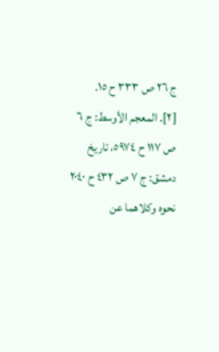ج ٢٦ ص ٣٣٣ ح ١٥.
[٢]. المعجم الأوسط: ج ٦ ص ١١٧ ح ٥٩٧٤، تاريخ دمشق: ج ٧ ص ٤٣٢ ح ٢٠٤٠ نحوه وكلاهما عن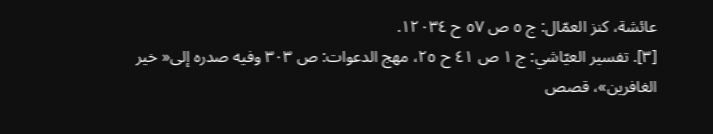عائشة، كنز العمّال: ج ٥ ص ٥٧ ح ١٢٠٣٤.
[٣]. تفسير العيّاشي: ج ١ ص ٤١ ح ٢٥، مهج الدعوات: ص ٣٠٣ وفيه صدره إلى« خير الغافرين»، قصص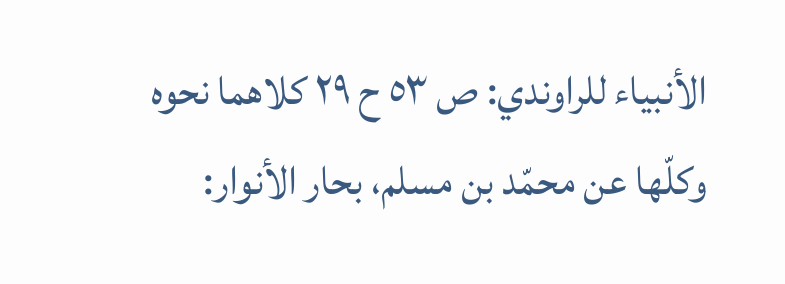الأنبياء للراوندي: ص ٥٣ ح ٢٩ كلاهما نحوه وكلّها عن محمّد بن مسلم، بحار الأنوار: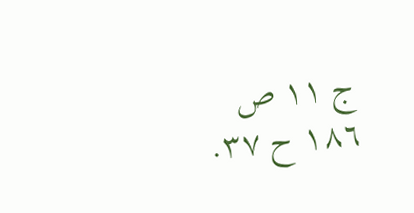ج ١١ ص ١٨٦ ح ٣٧.